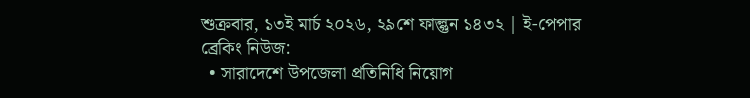শুক্রবার, ১৩ই মার্চ ২০২৬, ২৯শে ফাল্গুন ১৪৩২ | ই-পেপার
ব্রেকিং নিউজ:
  • সারাদেশে উপজেলা প্রতিনিধি নিয়োগ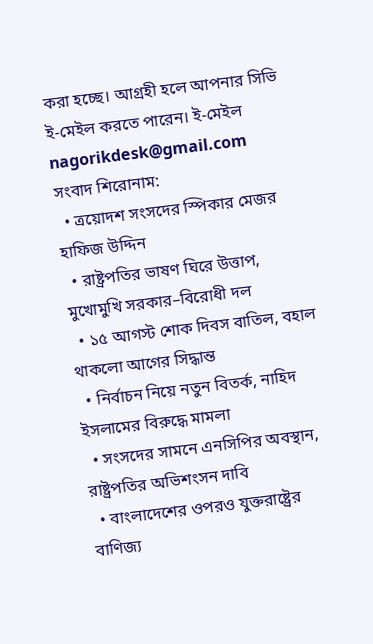করা হচ্ছে। আগ্রহী হলে আপনার সিভি ই-মেইল করতে পারেন। ই-মেইল nagorikdesk@gmail.com
সংবাদ শিরোনাম:
  • ত্রয়োদশ সংসদের স্পিকার মেজর হাফিজ উদ্দিন
  • রাষ্ট্রপতির ভাষণ ঘিরে উত্তাপ, মুখোমুখি সরকার–বিরোধী দল
  • ১৫ আগস্ট শোক দিবস বাতিল, বহাল থাকলো আগের সিদ্ধান্ত
  • নির্বাচন নিয়ে নতুন বিতর্ক, নাহিদ ইসলামের বিরুদ্ধে মামলা
  • সংসদের সামনে এনসিপির অবস্থান, রাষ্ট্রপতির অভিশংসন দাবি
  • বাংলাদেশের ওপরও যুক্তরাষ্ট্রের বাণিজ্য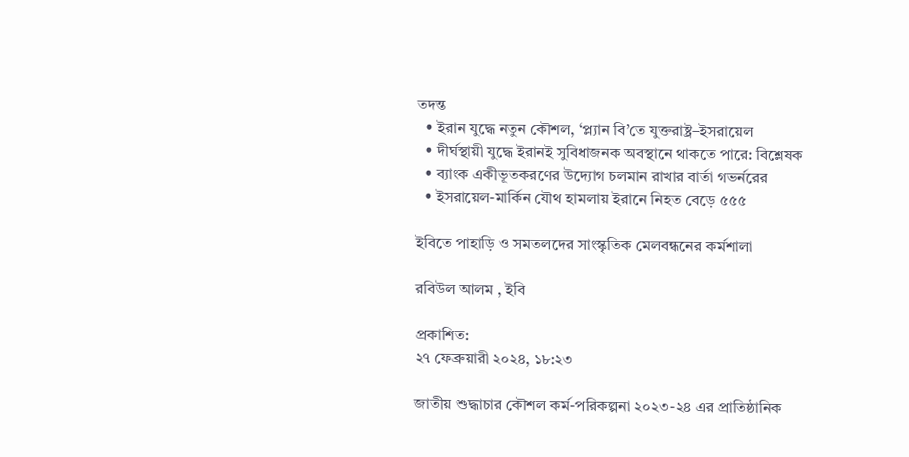তদন্ত
  • ইরান যুদ্ধে নতুন কৌশল, ‘প্ল্যান বি’তে যুক্তরাষ্ট্র–ইসরায়েল
  • দীর্ঘস্থায়ী যুদ্ধে ইরানই সুবিধাজনক অবস্থানে থাকতে পারে: বিশ্লেষক
  • ব্যাংক একীভূতকরণের উদ্যোগ চলমান রাখার বার্তা গভর্নরের
  • ইসরায়েল-মার্কিন যৌথ হামলায় ইরানে নিহত বেড়ে ৫৫৫

ইবিতে পাহাড়ি ও সমতলদের সাংস্কৃতিক মেলবন্ধনের কর্মশালা

রবিউল আলম , ইবি

প্রকাশিত:
২৭ ফেব্রুয়ারী ২০২৪, ১৮:২৩

জাতীয় শুদ্ধাচার কৌশল কর্ম-পরিকল্পনা ২০২৩-২৪ এর প্রাতিষ্ঠানিক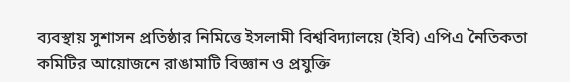ব্যবস্থায় সুশাসন প্রতিষ্ঠার নিমিত্তে ইসলামী বিশ্ববিদ্যালয়ে (ইবি) এপিএ নৈতিকতা কমিটির আয়োজনে রাঙামাটি বিজ্ঞান ও প্রযুক্তি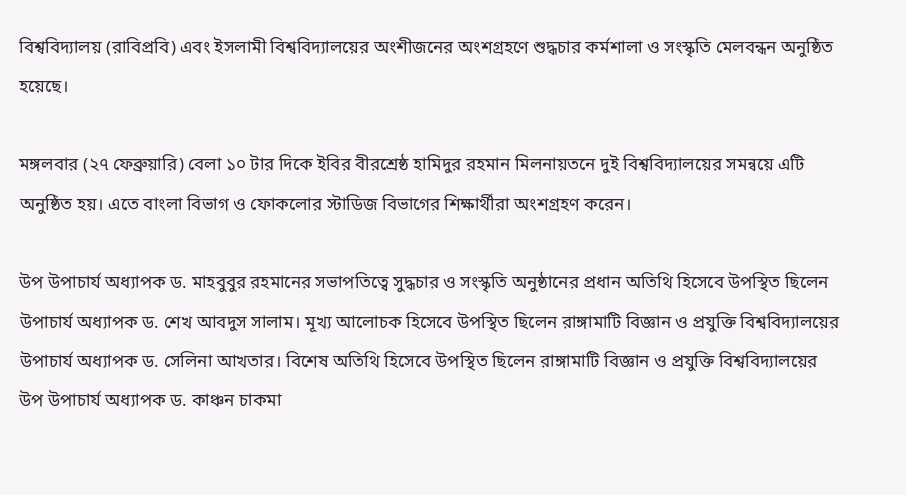বিশ্ববিদ্যালয় (রাবিপ্রবি) এবং ইসলামী বিশ্ববিদ্যালয়ের অংশীজনের অংশগ্রহণে শুদ্ধচার কর্মশালা ও সংস্কৃতি মেলবন্ধন অনুষ্ঠিত হয়েছে।

মঙ্গলবার (২৭ ফেব্রুয়ারি) বেলা ১০ টার দিকে ইবির বীরশ্রেষ্ঠ হামিদুর রহমান মিলনায়তনে দুই বিশ্ববিদ্যালয়ের সমন্বয়ে এটি অনুষ্ঠিত হয়। এতে বাংলা বিভাগ ও ফোকলোর স্টাডিজ বিভাগের শিক্ষার্থীরা অংশগ্রহণ করেন।

উপ উপাচার্য অধ্যাপক ড. মাহবুবুর রহমানের সভাপতিত্বে সুদ্ধচার ও সংস্কৃতি অনুষ্ঠানের প্রধান অতিথি হিসেবে উপস্থিত ছিলেন উপাচার্য অধ্যাপক ড. শেখ আবদুস সালাম। মূখ্য আলোচক হিসেবে উপস্থিত ছিলেন রাঙ্গামাটি বিজ্ঞান ও প্রযুক্তি বিশ্ববিদ্যালয়ের উপাচার্য অধ্যাপক ড. সেলিনা আখতার। বিশেষ অতিথি হিসেবে উপস্থিত ছিলেন রাঙ্গামাটি বিজ্ঞান ও প্রযুক্তি বিশ্ববিদ্যালয়ের উপ উপাচার্য অধ্যাপক ড. কাঞ্চন চাকমা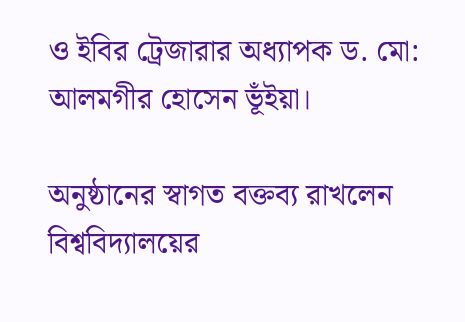ও ইবির ট্রেজারার অধ্যাপক ড. মো: আলমগীর হোসেন ভূঁইয়া।

অনুষ্ঠানের স্বাগত বক্তব্য রাখলেন বিশ্ববিদ্যালয়ের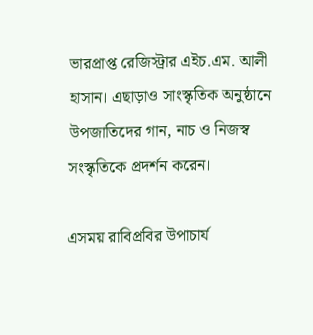ভারপ্রাপ্ত রেজিস্ট্রার এইচ.এম. আলী হাসান। এছাড়াও সাংস্কৃতিক অনুষ্ঠানে উপজাতিদের গান, নাচ ও নিজস্ব সংস্কৃতিকে প্রদর্শন করেন।

এসময় রাবিপ্রবির উপাচার্য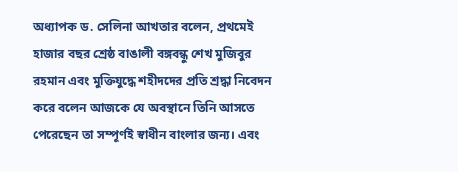অধ্যাপক ড. সেলিনা আখতার বলেন, প্রথমেই হাজার বছর শ্রেষ্ঠ বাঙালী বঙ্গবন্ধু শেখ মুজিবুর রহমান এবং মুক্তিযুদ্ধে শহীদদের প্রতি শ্রদ্ধা নিবেদন করে বলেন আজকে যে অবস্থানে তিনি আসতে পেরেছেন তা সম্পূর্ণই স্বাধীন বাংলার জন্য। এবং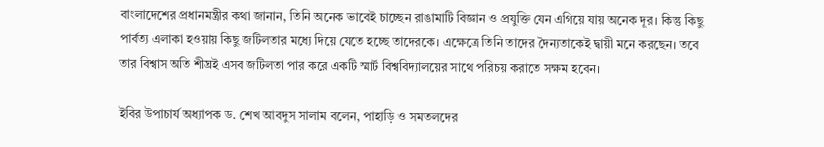বাংলাদেশের প্রধানমন্ত্রীর কথা জানান, তিনি অনেক ভাবেই চাচ্ছেন রাঙামাটি বিজ্ঞান ও প্রযুক্তি যেন এগিয়ে যায় অনেক দূর। কিন্তু কিছু পার্বত্য এলাকা হওয়ায় কিছু জটিলতার মধ্যে দিয়ে যেতে হচ্ছে তাদেরকে। এক্ষেত্রে তিনি তাদের দৈন্যতাকেই দ্বায়ী মনে করছেন। তবে তার বিশ্বাস অতি শীঘ্রই এসব জটিলতা পার করে একটি স্মার্ট বিশ্ববিদ্যালয়ের সাথে পরিচয় করাতে সক্ষম হবেন।

ইবির উপাচার্য অধ্যাপক ড. শেখ আবদুস সালাম বলেন, পাহাড়ি ও সমতলদের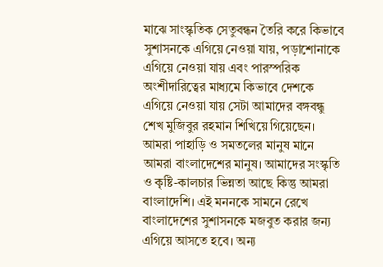মাঝে সাংস্কৃতিক সেতুবন্ধন তৈরি করে কিভাবে সুশাসনকে এগিয়ে নেওয়া যায়, পড়াশোনাকে এগিয়ে নেওয়া যায় এবং পারস্পরিক অংশীদারিত্বের মাধ্যমে কিভাবে দেশকে এগিয়ে নেওয়া যায় সেটা আমাদের বঙ্গবন্ধু শেখ মুজিবুর রহমান শিখিয়ে গিয়েছেন। আমরা পাহাড়ি ও সমতলের মানুষ মানে আমরা বাংলাদেশের মানুষ। আমাদের সংস্কৃতি ও কৃষ্টি-কালচার ভিন্নতা আছে কিন্তু আমরা বাংলাদেশি। এই মননকে সামনে রেখে বাংলাদেশের সুশাসনকে মজবুত করার জন্য এগিয়ে আসতে হবে। অন্য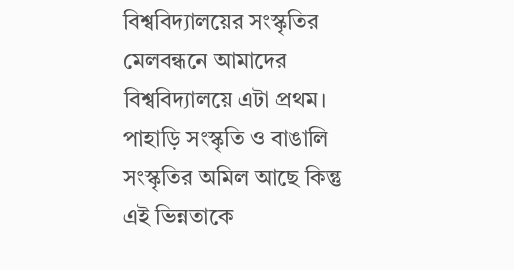বিশ্ববিদ্যালয়ের সংস্কৃতির মেলবন্ধনে আমাদের বিশ্ববিদ্যালয়ে এটা প্রথম। পাহাড়ি সংস্কৃতি ও বাঙালি সংস্কৃতির অমিল আছে কিন্তু এই ভিন্নতাকে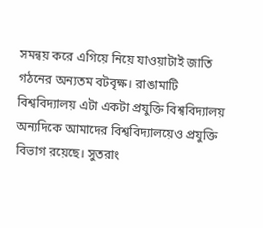সমন্বয় করে এগিয়ে নিয়ে যাওয়াটাই জাতি গঠনের অন্যতম বটবৃক্ষ। রাঙামাটি বিশ্ববিদ্যালয় এটা একটা প্রযুক্তি বিশ্ববিদ্যালয় অন্যদিকে আমাদের বিশ্ববিদ্যালয়েও প্রযুক্তি বিভাগ রয়েছে। সুতরাং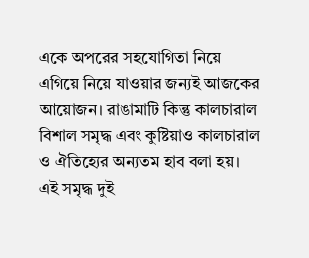একে অপরের সহযোগিতা নিয়ে এগিয়ে নিয়ে যাওয়ার জন্যই আজকের আয়োজন। রাঙামাটি কিন্তু কালচারাল বিশাল সমৃদ্ধ এবং কুষ্টিয়াও কালচারাল ও ঐতিহ্যের অন্যতম হাব বলা হয়। এই সমৃদ্ধ দুই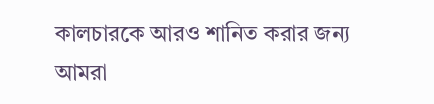কালচারকে আরও শানিত করার জন্য আমরা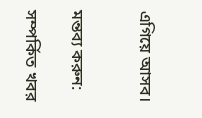এগিয়ে আসব।


মন্তব্য করুন:

সম্পর্কিত খবর